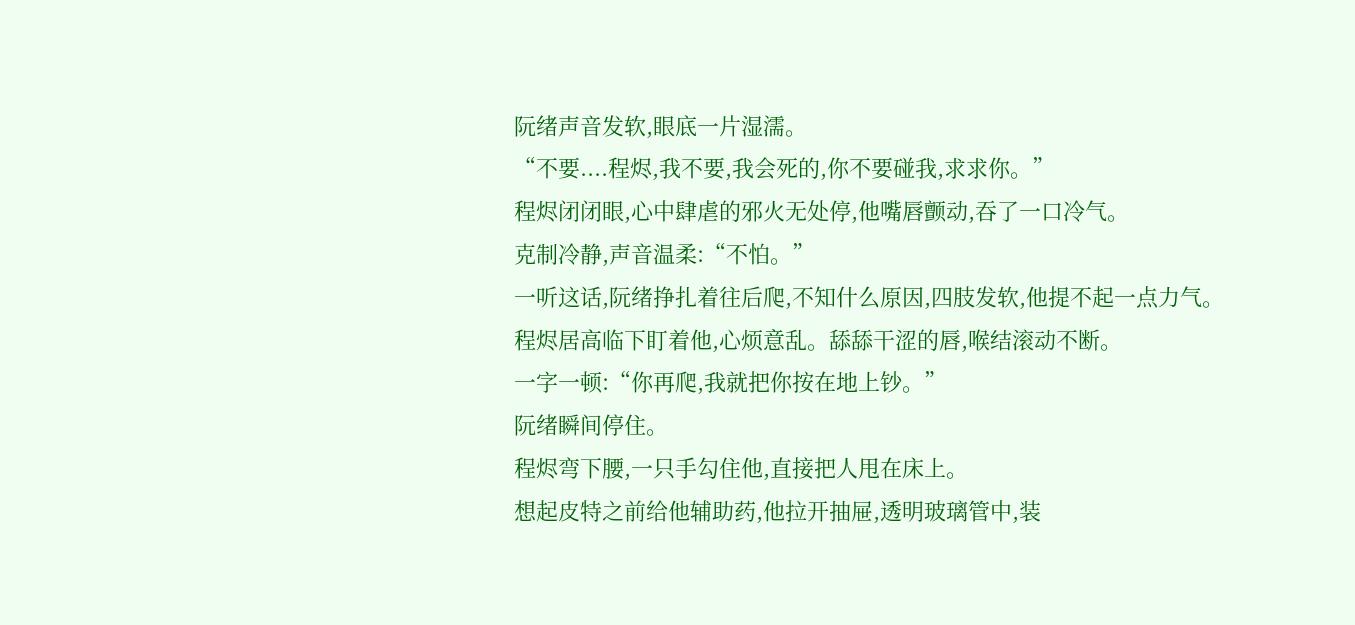阮绪声音发软,眼底一片湿濡。
“不要....程烬,我不要,我会死的,你不要碰我,求求你。”
程烬闭闭眼,心中肆虐的邪火无处停,他嘴唇颤动,吞了一口冷气。
克制冷静,声音温柔:“不怕。”
一听这话,阮绪挣扎着往后爬,不知什么原因,四肢发软,他提不起一点力气。
程烬居高临下盯着他,心烦意乱。舔舔干涩的唇,喉结滚动不断。
一字一顿:“你再爬,我就把你按在地上钞。”
阮绪瞬间停住。
程烬弯下腰,一只手勾住他,直接把人甩在床上。
想起皮特之前给他辅助药,他拉开抽屉,透明玻璃管中,装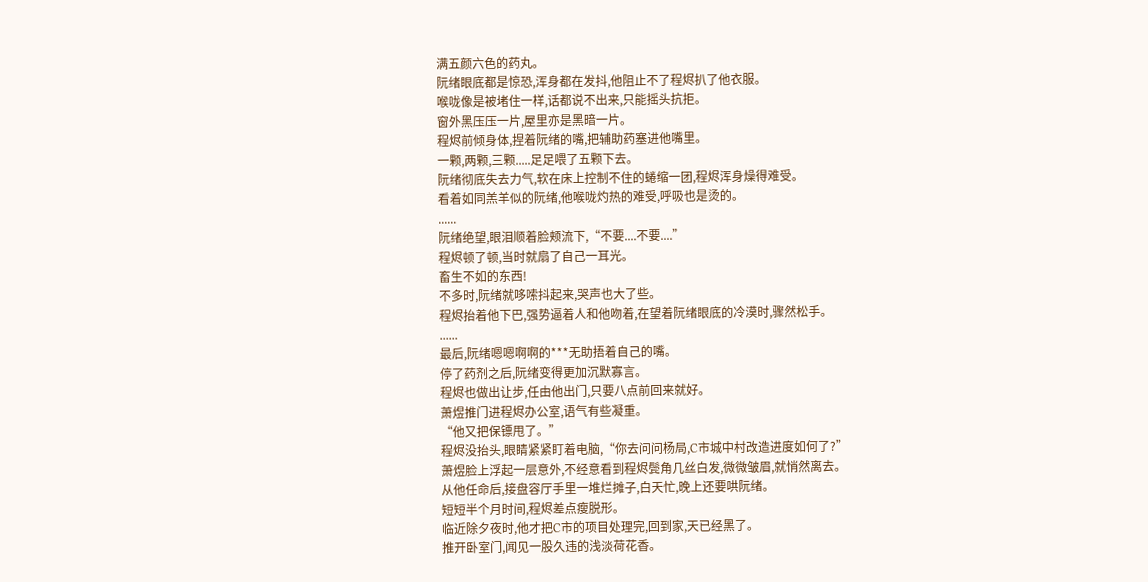满五颜六色的药丸。
阮绪眼底都是惊恐,浑身都在发抖,他阻止不了程烬扒了他衣服。
喉咙像是被堵住一样,话都说不出来,只能摇头抗拒。
窗外黑压压一片,屋里亦是黑暗一片。
程烬前倾身体,捏着阮绪的嘴,把辅助药塞进他嘴里。
一颗,两颗,三颗.....足足喂了五颗下去。
阮绪彻底失去力气,软在床上控制不住的蜷缩一团,程烬浑身燥得难受。
看着如同羔羊似的阮绪,他喉咙灼热的难受,呼吸也是烫的。
......
阮绪绝望,眼泪顺着脸颊流下,“不要....不要....”
程烬顿了顿,当时就扇了自己一耳光。
畜生不如的东西!
不多时,阮绪就哆嗦抖起来,哭声也大了些。
程烬抬着他下巴,强势逼着人和他吻着,在望着阮绪眼底的冷漠时,骤然松手。
......
最后,阮绪嗯嗯啊啊的***无助捂着自己的嘴。
停了药剂之后,阮绪变得更加沉默寡言。
程烬也做出让步,任由他出门,只要八点前回来就好。
萧煜推门进程烬办公室,语气有些凝重。
“他又把保镖甩了。”
程烬没抬头,眼睛紧紧盯着电脑,“你去问问杨局,C市城中村改造进度如何了?”
萧煜脸上浮起一层意外,不经意看到程烬鬓角几丝白发,微微皱眉,就悄然离去。
从他任命后,接盘容厅手里一堆烂摊子,白天忙,晚上还要哄阮绪。
短短半个月时间,程烬差点瘦脱形。
临近除夕夜时,他才把C市的项目处理完,回到家,天已经黑了。
推开卧室门,闻见一股久违的浅淡荷花香。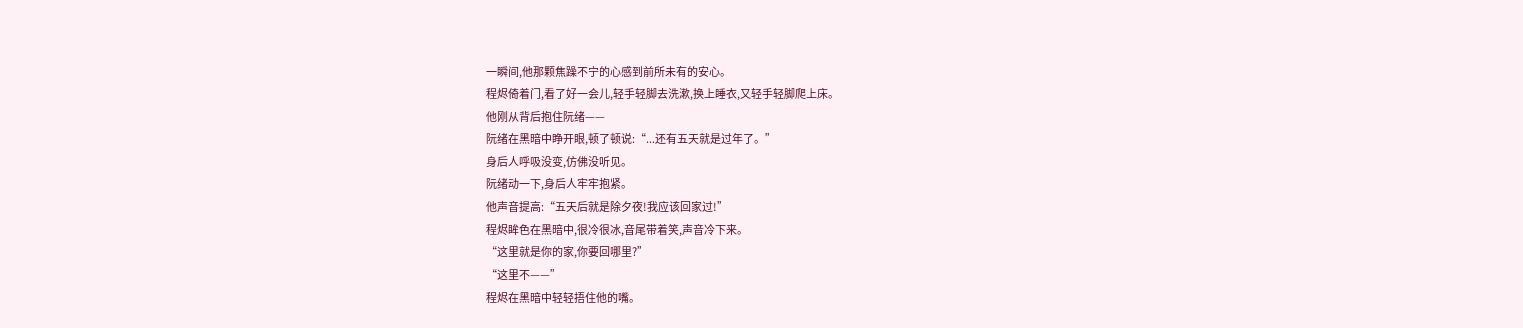一瞬间,他那颗焦躁不宁的心感到前所未有的安心。
程烬倚着门,看了好一会儿,轻手轻脚去洗漱,换上睡衣,又轻手轻脚爬上床。
他刚从背后抱住阮绪——
阮绪在黑暗中睁开眼,顿了顿说:“...还有五天就是过年了。”
身后人呼吸没变,仿佛没听见。
阮绪动一下,身后人牢牢抱紧。
他声音提高:“五天后就是除夕夜!我应该回家过!”
程烬眸色在黑暗中,很冷很冰,音尾带着笑,声音冷下来。
“这里就是你的家,你要回哪里?”
“这里不——”
程烬在黑暗中轻轻捂住他的嘴。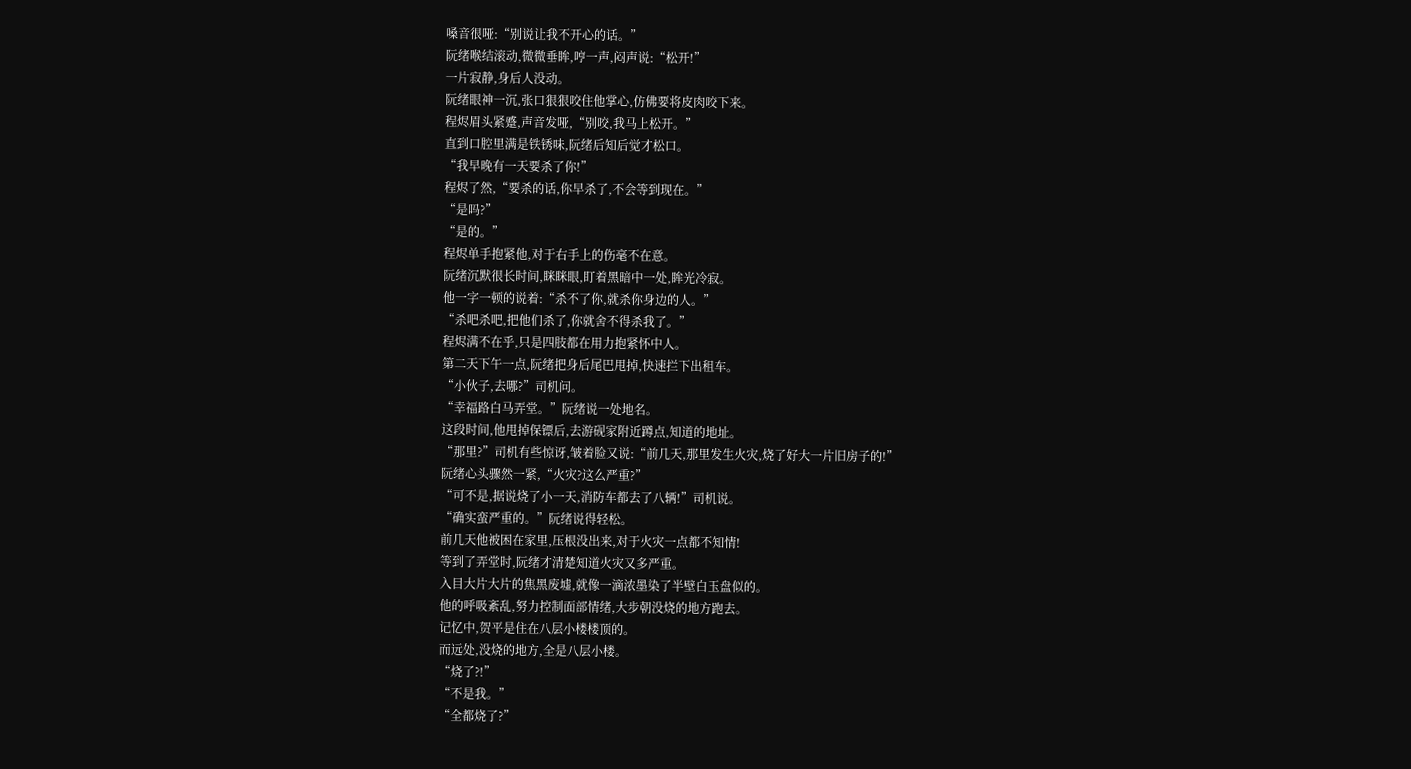嗓音很哑:“别说让我不开心的话。”
阮绪喉结滚动,微微垂眸,哼一声,闷声说:“松开!”
一片寂静,身后人没动。
阮绪眼神一沉,张口狠狠咬住他掌心,仿佛要将皮肉咬下来。
程烬眉头紧蹙,声音发哑,“别咬,我马上松开。”
直到口腔里满是铁锈味,阮绪后知后觉才松口。
“我早晚有一天要杀了你!”
程烬了然,“要杀的话,你早杀了,不会等到现在。”
“是吗?”
“是的。”
程烬单手抱紧他,对于右手上的伤毫不在意。
阮绪沉默很长时间,眯眯眼,盯着黑暗中一处,眸光冷寂。
他一字一顿的说着:“杀不了你,就杀你身边的人。”
“杀吧杀吧,把他们杀了,你就舍不得杀我了。”
程烬满不在乎,只是四肢都在用力抱紧怀中人。
第二天下午一点,阮绪把身后尾巴甩掉,快速拦下出租车。
“小伙子,去哪?”司机问。
“幸福路白马弄堂。”阮绪说一处地名。
这段时间,他甩掉保镖后,去游砚家附近蹲点,知道的地址。
“那里?”司机有些惊讶,皱着脸又说:“前几天,那里发生火灾,烧了好大一片旧房子的!”
阮绪心头骤然一紧,“火灾?这么严重?”
“可不是,据说烧了小一天,消防车都去了八辆!”司机说。
“确实蛮严重的。”阮绪说得轻松。
前几天他被困在家里,压根没出来,对于火灾一点都不知情!
等到了弄堂时,阮绪才清楚知道火灾又多严重。
入目大片大片的焦黑废墟,就像一滴浓墨染了半壁白玉盘似的。
他的呼吸紊乱,努力控制面部情绪,大步朝没烧的地方跑去。
记忆中,贺平是住在八层小楼楼顶的。
而远处,没烧的地方,全是八层小楼。
“烧了?!”
“不是我。”
“全都烧了?”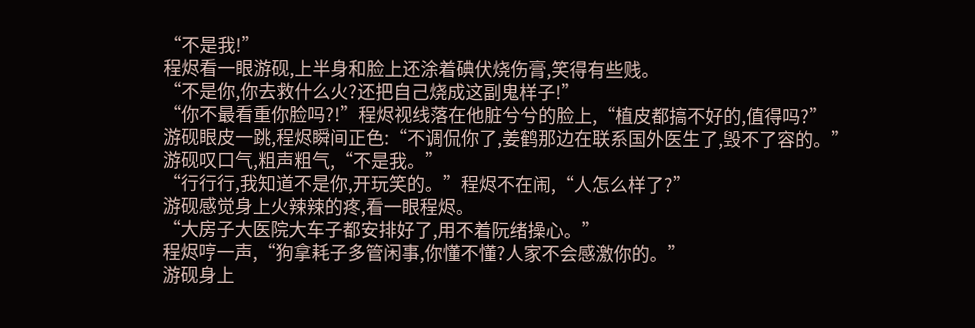“不是我!”
程烬看一眼游砚,上半身和脸上还涂着碘伏烧伤膏,笑得有些贱。
“不是你,你去救什么火?还把自己烧成这副鬼样子!”
“你不最看重你脸吗?!”程烬视线落在他脏兮兮的脸上,“植皮都搞不好的,值得吗?”
游砚眼皮一跳,程烬瞬间正色:“不调侃你了,姜鹤那边在联系国外医生了,毁不了容的。”
游砚叹口气,粗声粗气,“不是我。”
“行行行,我知道不是你,开玩笑的。”程烬不在闹,“人怎么样了?”
游砚感觉身上火辣辣的疼,看一眼程烬。
“大房子大医院大车子都安排好了,用不着阮绪操心。”
程烬哼一声,“狗拿耗子多管闲事,你懂不懂?人家不会感激你的。”
游砚身上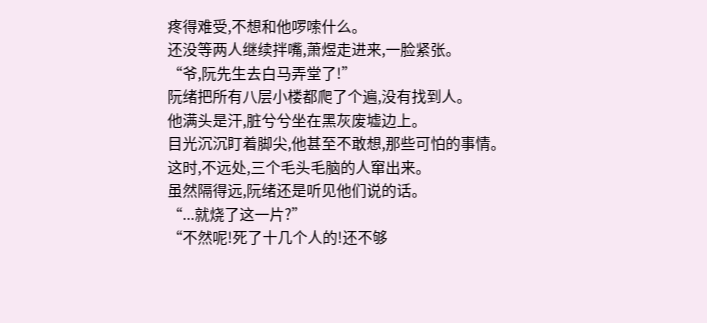疼得难受,不想和他啰嗦什么。
还没等两人继续拌嘴,萧煜走进来,一脸紧张。
“爷,阮先生去白马弄堂了!”
阮绪把所有八层小楼都爬了个遍,没有找到人。
他满头是汗,脏兮兮坐在黑灰废墟边上。
目光沉沉盯着脚尖,他甚至不敢想,那些可怕的事情。
这时,不远处,三个毛头毛脑的人窜出来。
虽然隔得远,阮绪还是听见他们说的话。
“...就烧了这一片?”
“不然呢!死了十几个人的!还不够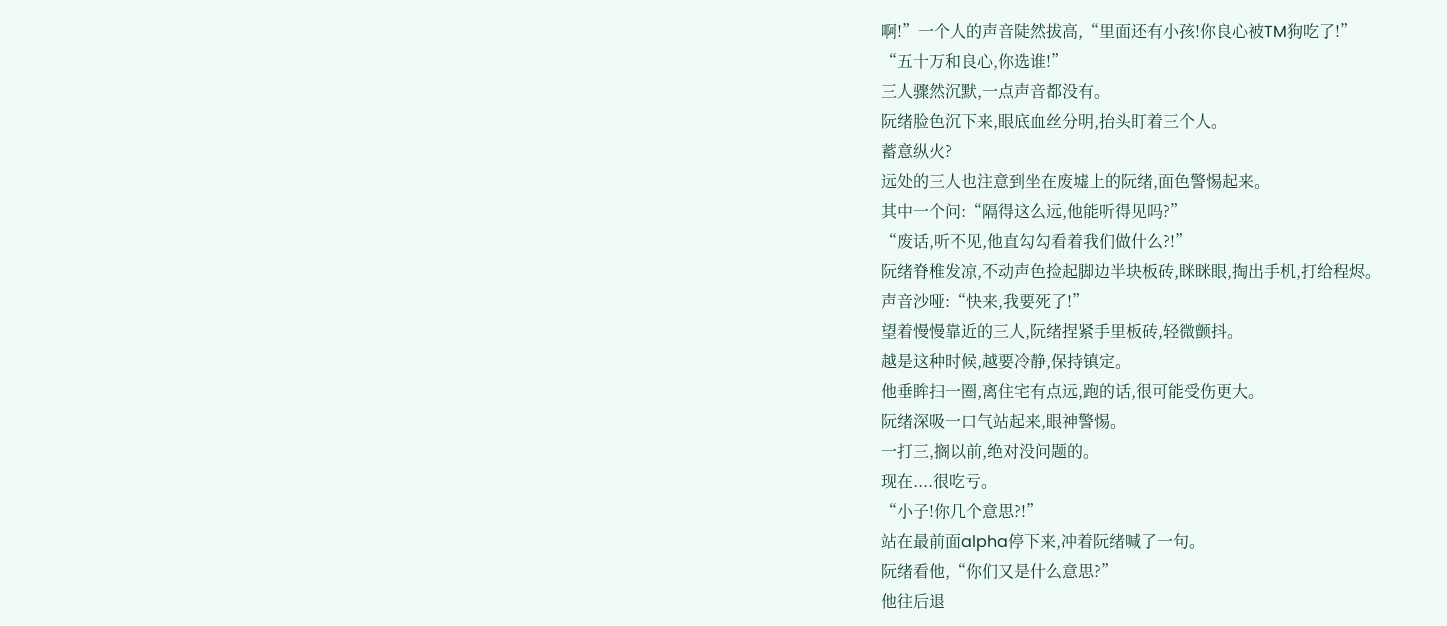啊!”一个人的声音陡然拔高,“里面还有小孩!你良心被TM狗吃了!”
“五十万和良心,你选谁!”
三人骤然沉默,一点声音都没有。
阮绪脸色沉下来,眼底血丝分明,抬头盯着三个人。
蓄意纵火?
远处的三人也注意到坐在废墟上的阮绪,面色警惕起来。
其中一个问:“隔得这么远,他能听得见吗?”
“废话,听不见,他直勾勾看着我们做什么?!”
阮绪脊椎发凉,不动声色捡起脚边半块板砖,眯眯眼,掏出手机,打给程烬。
声音沙哑:“快来,我要死了!”
望着慢慢靠近的三人,阮绪捏紧手里板砖,轻微颤抖。
越是这种时候,越要冷静,保持镇定。
他垂眸扫一圈,离住宅有点远,跑的话,很可能受伤更大。
阮绪深吸一口气站起来,眼神警惕。
一打三,搁以前,绝对没问题的。
现在....很吃亏。
“小子!你几个意思?!”
站在最前面alpha停下来,冲着阮绪喊了一句。
阮绪看他,“你们又是什么意思?”
他往后退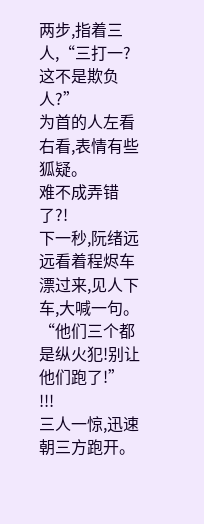两步,指着三人,“三打一?这不是欺负人?”
为首的人左看右看,表情有些狐疑。
难不成弄错了?!
下一秒,阮绪远远看着程烬车漂过来,见人下车,大喊一句。
“他们三个都是纵火犯!别让他们跑了!”
!!!
三人一惊,迅速朝三方跑开。